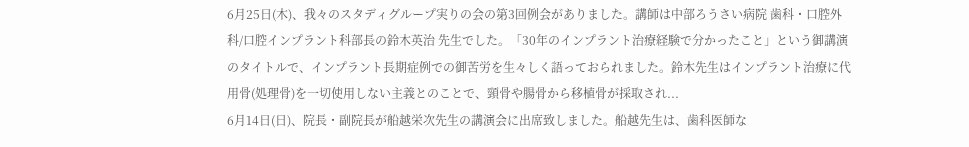6月25日(木)、我々のスタディグループ実りの会の第3回例会がありました。講師は中部ろうさい病院 歯科・口腔外科/口腔インプラント科部長の鈴木英治 先生でした。「30年のインプラント治療経験で分かったこと」という御講演のタイトルで、インプラント長期症例での御苦労を生々しく語っておられました。鈴木先生はインプラント治療に代用骨(処理骨)を一切使用しない主義とのことで、頸骨や腸骨から移植骨が採取され...
6月14日(日)、院長・副院長が船越栄次先生の講演会に出席致しました。船越先生は、歯科医師な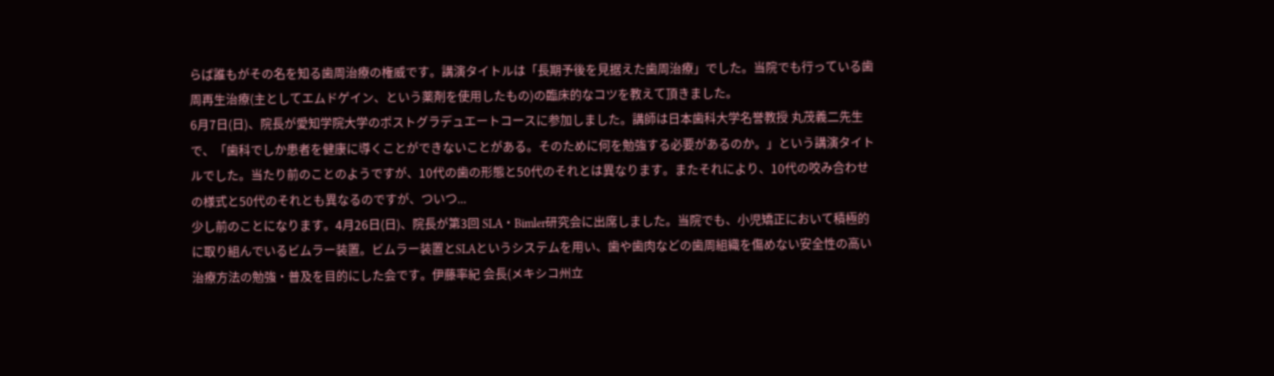らば誰もがその名を知る歯周治療の権威です。講演タイトルは「長期予後を見据えた歯周治療」でした。当院でも行っている歯周再生治療(主としてエムドゲイン、という薬剤を使用したもの)の臨床的なコツを教えて頂きました。
6月7日(日)、院長が愛知学院大学のポストグラデュエートコースに参加しました。講師は日本歯科大学名誉教授 丸茂義二先生で、「歯科でしか患者を健康に導くことができないことがある。そのために何を勉強する必要があるのか。」という講演タイトルでした。当たり前のことのようですが、10代の歯の形態と50代のそれとは異なります。またそれにより、10代の咬み合わせの様式と50代のそれとも異なるのですが、ついつ...
少し前のことになります。4月26日(日)、院長が第3回 SLA・Bimler研究会に出席しました。当院でも、小児矯正において積極的に取り組んでいるビムラー装置。ビムラー装置とSLAというシステムを用い、歯や歯肉などの歯周組織を傷めない安全性の高い治療方法の勉強・普及を目的にした会です。伊藤率紀 会長(メキシコ州立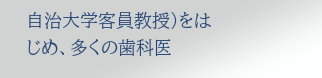自治大学客員教授)をはじめ、多くの歯科医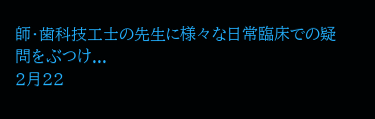師・歯科技工士の先生に様々な日常臨床での疑問をぶつけ...
2月22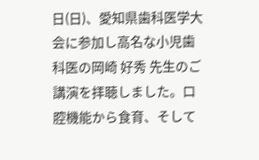日(日)、愛知県歯科医学大会に参加し高名な小児歯科医の岡崎 好秀 先生のご講演を拝聴しました。口腔機能から食育、そして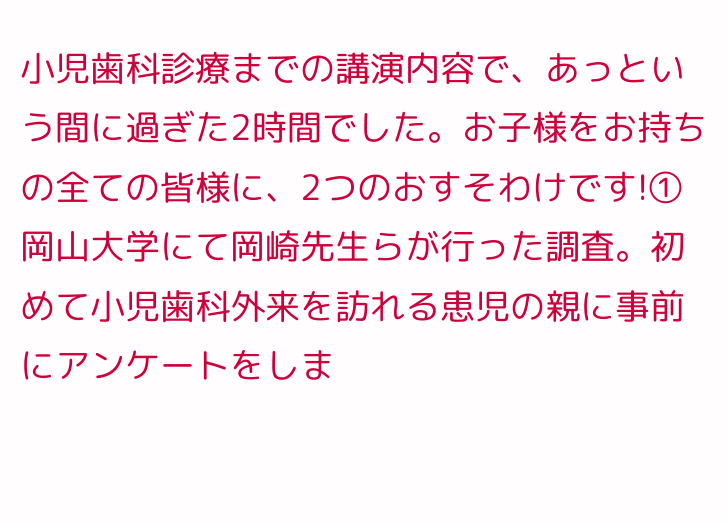小児歯科診療までの講演内容で、あっという間に過ぎた2時間でした。お子様をお持ちの全ての皆様に、2つのおすそわけです!① 岡山大学にて岡崎先生らが行った調査。初めて小児歯科外来を訪れる患児の親に事前にアンケートをしま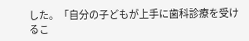した。「自分の子どもが上手に歯科診療を受けるこ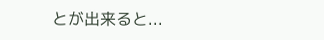とが出来ると...